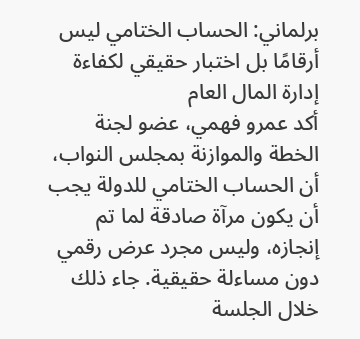برلماني: الحساب الختامي ليس أرقامًا بل اختبار حقيقي لكفاءة إدارة المال العام
أكد عمرو فهمي، عضو لجنة الخطة والموازنة بمجلس النواب، أن الحساب الختامي للدولة يجب أن يكون مرآة صادقة لما تم إنجازه، وليس مجرد عرض رقمي دون مساءلة حقيقية. جاء ذلك خلال الجلسة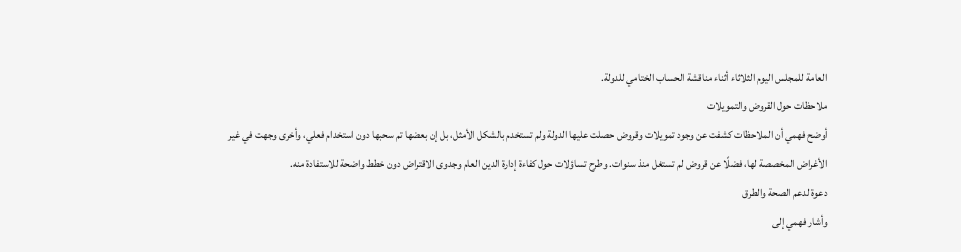العامة للمجلس اليوم الثلاثاء أثناء مناقشة الحساب الختامي للدولة.
ملاحظات حول القروض والتمويلات
أوضح فهمي أن الملاحظات كشفت عن وجود تمويلات وقروض حصلت عليها الدولة ولم تستخدم بالشكل الأمثل، بل إن بعضها تم سحبها دون استخدام فعلي، وأخرى وجهت في غير الأغراض المخصصة لها، فضلًا عن قروض لم تستغل منذ سنوات. وطرح تساؤلات حول كفاءة إدارة الدين العام وجدوى الاقتراض دون خطط واضحة للاستفادة منه.
دعوة لدعم الصحة والطرق
وأشار فهمي إلى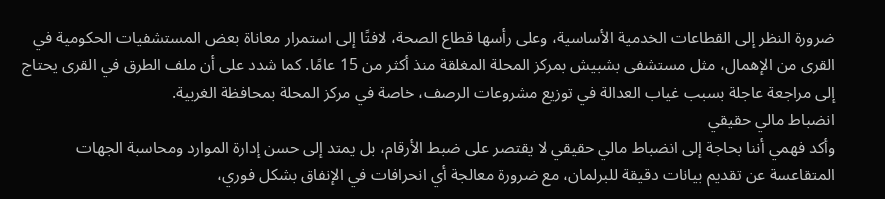ضرورة النظر إلى القطاعات الخدمية الأساسية، وعلى رأسها قطاع الصحة، لافتًا إلى استمرار معاناة بعض المستشفيات الحكومية في القرى من الإهمال، مثل مستشفى بشبيش بمركز المحلة المغلقة منذ أكثر من 15 عامًا. كما شدد على أن ملف الطرق في القرى يحتاج إلى مراجعة عاجلة بسبب غياب العدالة في توزيع مشروعات الرصف، خاصة في مركز المحلة بمحافظة الغربية.
انضباط مالي حقيقي
وأكد فهمي أننا بحاجة إلى انضباط مالي حقيقي لا يقتصر على ضبط الأرقام، بل يمتد إلى حسن إدارة الموارد ومحاسبة الجهات المتقاعسة عن تقديم بيانات دقيقة للبرلمان، مع ضرورة معالجة أي انحرافات في الإنفاق بشكل فوري،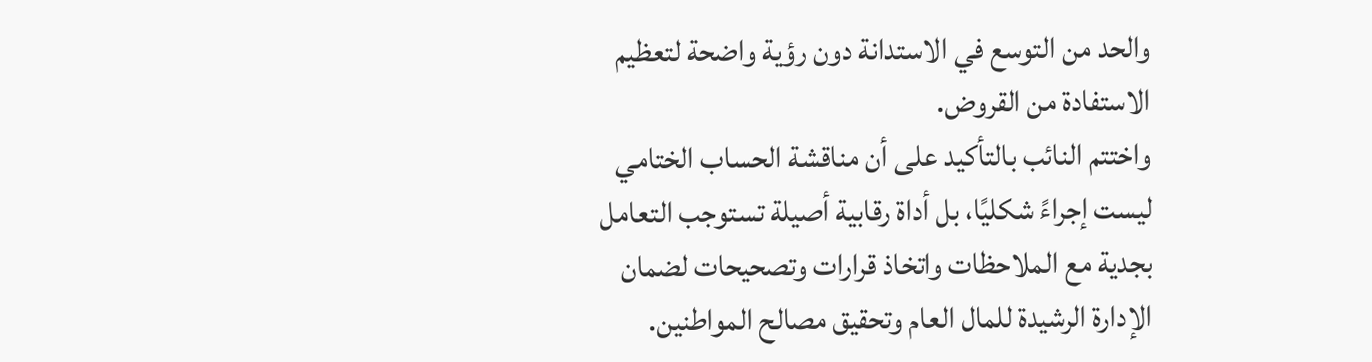والحد من التوسع في الاستدانة دون رؤية واضحة لتعظيم الاستفادة من القروض.
واختتم النائب بالتأكيد على أن مناقشة الحساب الختامي ليست إجراءً شكليًا، بل أداة رقابية أصيلة تستوجب التعامل بجدية مع الملاحظات واتخاذ قرارات وتصحيحات لضمان الإدارة الرشيدة للمال العام وتحقيق مصالح المواطنين.